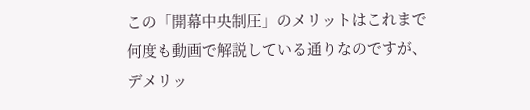この「開幕中央制圧」のメリットはこれまで何度も動画で解説している通りなのですが、デメリッ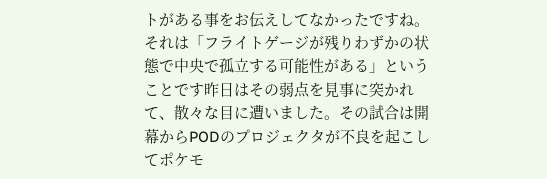トがある事をお伝えしてなかったですね。それは「フライトゲージが残りわずかの状態で中央で孤立する可能性がある」ということです昨日はその弱点を見事に突かれて、散々な目に遭いました。その試合は開幕からPODのプロジェクタが不良を起こしてポケモ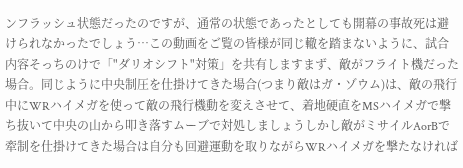ンフラッシュ状態だったのですが、通常の状態であったとしても開幕の事故死は避けられなかったでしょう…この動画をご覧の皆様が同じ轍を踏まないように、試合内容そっちのけで「"ダリオシフト"対策」を共有しますまず、敵がフライト機だった場合。同じように中央制圧を仕掛けてきた場合(つまり敵はガ・ゾウム)は、敵の飛行中にWRハイメガを使って敵の飛行機動を変えさせて、着地硬直をMSハイメガで撃ち抜いて中央の山から叩き落すムーブで対処しましょうしかし敵がミサイルAorBで牽制を仕掛けてきた場合は自分も回避運動を取りながらWRハイメガを撃たなければ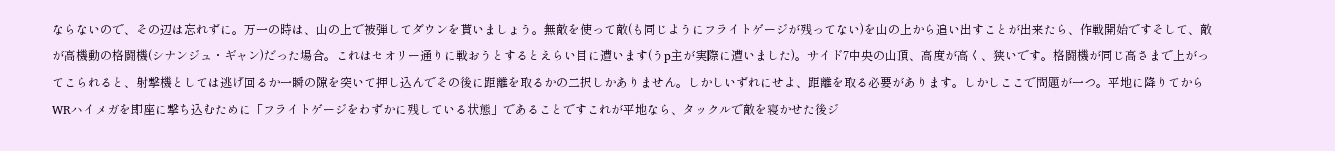ならないので、その辺は忘れずに。万一の時は、山の上で被弾してダウンを貰いましょう。無敵を使って敵(も同じようにフライトゲージが残ってない)を山の上から追い出すことが出来たら、作戦開始ですそして、敵が高機動の格闘機(シナンジュ・ギャン)だった場合。これはセオリー通りに戦おうとするとえらい目に遭います(うp主が実際に遭いました)。サイド7中央の山頂、高度が高く、狭いです。格闘機が同じ高さまで上がってこられると、射撃機としては逃げ回るか一瞬の隙を突いて押し込んでその後に距離を取るかの二択しかありません。しかしいずれにせよ、距離を取る必要があります。しかしここで問題が一つ。平地に降りてからWRハイメガを即座に撃ち込むために「フライトゲージをわずかに残している状態」であることですこれが平地なら、タックルで敵を寝かせた後ジ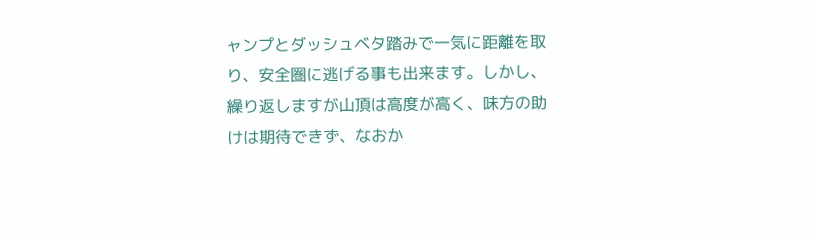ャンプとダッシュベタ踏みで一気に距離を取り、安全圏に逃げる事も出来ます。しかし、繰り返しますが山頂は高度が高く、味方の助けは期待できず、なおか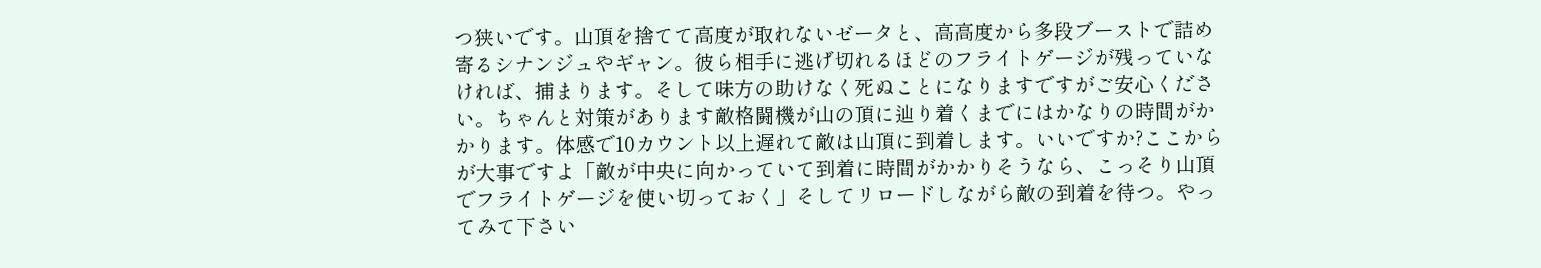つ狭いです。山頂を捨てて高度が取れないゼータと、高高度から多段ブーストで詰め寄るシナンジュやギャン。彼ら相手に逃げ切れるほどのフライトゲージが残っていなければ、捕まります。そして味方の助けなく死ぬことになりますですがご安心ください。ちゃんと対策があります敵格闘機が山の頂に辿り着くまでにはかなりの時間がかかります。体感で10カウント以上遅れて敵は山頂に到着します。いいですか?ここからが大事ですよ「敵が中央に向かっていて到着に時間がかかりそうなら、こっそり山頂でフライトゲージを使い切っておく」そしてリロードしながら敵の到着を待つ。やってみて下さい